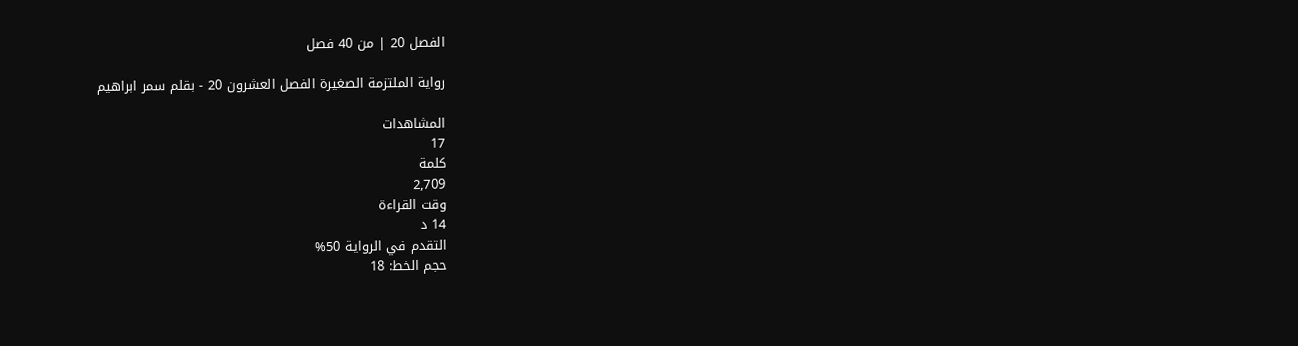الفصل 20 | من 40 فصل

رواية الملتزمة الصغيرة الفصل العشرون 20 - بقلم سمر ابراهيم

المشاهدات
17
كلمة
2,709
وقت القراءة
14 د
التقدم في الرواية 50%
حجم الخط: 18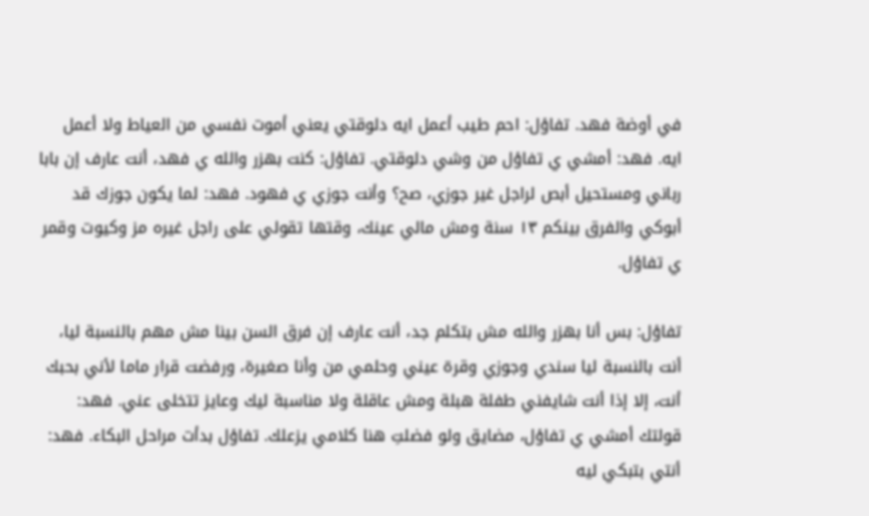في أوضة فهد. تفاؤل: احم طيب أعمل ايه دلوقتي يعني أموت نفسي من العياط ولا أعمل ايه. فهد: أمشي ي تفاؤل من وشي دلوقتي. تفاؤل: كنت بهزر والله ي فهد، أنت عارف إن بابا رباني ومستحيل أبص لراجل غير جوزي، صح؟ وأنت جوزي ي فهود. فهد: لما يكون جوزك قد أبوكي والفرق بينكم ١٣ سنة ومش مالي عينك، وقتها تقولي على راجل غيره مز وكيوت وقمر ي تفاؤل.

تفاؤل: بس أنا بهزر والله مش بتكلم جد، أنت عارف إن فرق السن بينا مش مهم بالنسبة ليا، أنت بالنسبة ليا سندي وجوزي وقرة عيني وحلمي من وأنا صغيرة، ورفضت قرار ماما لأني بحبك أنت، إلا إذا أنت شايفني طفلة هبلة ومش عاقلة ولا مناسبة ليك وعايز تتخلى عني. فهد: قولتك أمشي ي تفاؤل، مضايق ولو فضلتِ هنا كلامي يزعلك. تفاؤل بدأت مراحل البكاء. فهد: أنتي بتبكي ليه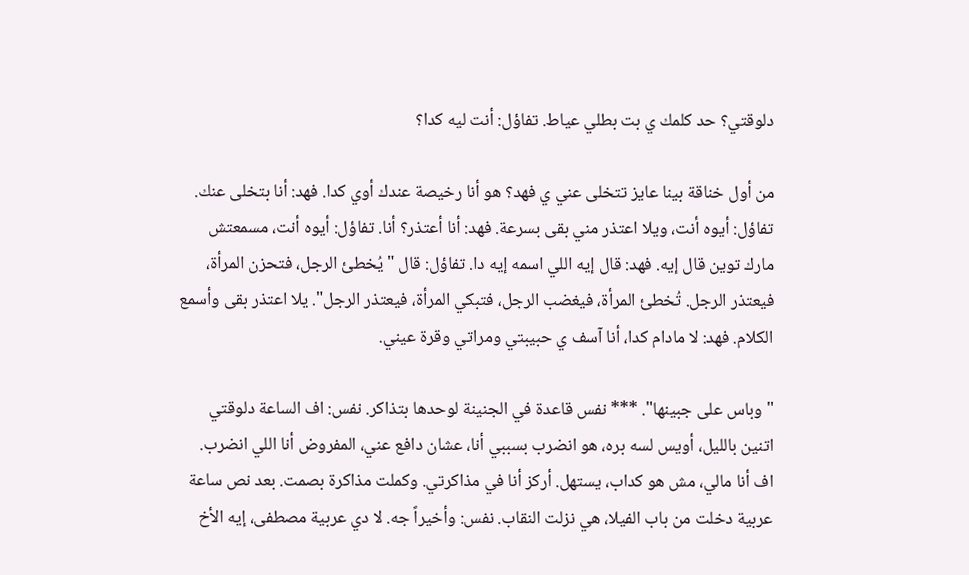دلوقتي؟ حد كلمك ي بت بطلي عياط. تفاؤل: أنت ليه كدا؟

من أول خناقة بينا عايز تتخلى عني ي فهد؟ هو أنا رخيصة عندك أوي كدا. فهد: أنا بتخلى عنك. تفاؤل: أيوه أنت، ويلا اعتذر مني بقى بسرعة. فهد: أنا أعتذر؟ أنا. تفاؤل: أيوه أنت، مسمعتش مارك توين قال إيه. فهد: قال إيه اللي اسمه إيه دا. تفاؤل: قال "يُخطئ الرجل، فتحزن المرأة، فيعتذر الرجل. تُخطئ المرأة، فيغضب الرجل، فتبكي المرأة، فيعتذر الرجل". يلا اعتذر بقى وأسمع الكلام. فهد: لا مادام كدا، أنا آسف ي حبيبتي ومراتي وقرة عيني.

"وباس على جبينها". *** نفس قاعدة في الجنينة لوحدها بتذاكر. نفس: اف الساعة دلوقتي اتنين بالليل، أويس لسه بره، هو انضرب بسببي أنا، عشان دافع عني، المفروض أنا اللي انضرب. اف أنا مالي، مش هو كداب، يستهل. أركز أنا في مذاكرتي. وكملت مذاكرة بصمت. بعد نص ساعة عربية دخلت من باب الفيلا، هي نزلت النقاب. نفس: وأخيراً جه. لا دي عربية مصطفى، إيه الأخ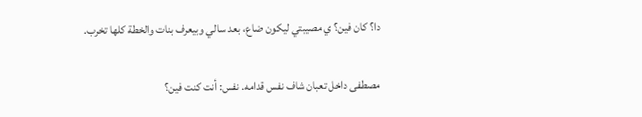دا؟ كان فين؟ ي مصيبتي ليكون ضاع، بعد سالي وبيعرف بنات والخطة كلها تخرب.

مصطفى داخل تعبان شاف نفس قدامه. نفس: أنت كنت فين؟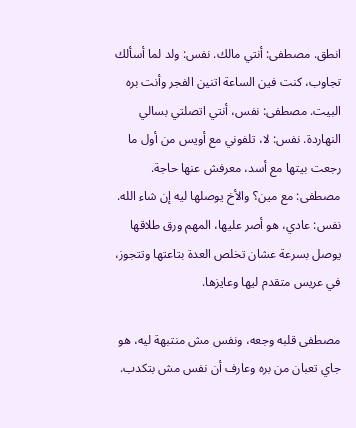انطق. مصطفى: أنتي مالك. نفس: ولد لما أسألك تجاوب، كنت فين الساعة اتنين الفجر وأنت بره البيت. مصطفى: نفس، أنتي اتصلتي بسالي النهاردة. نفس: لا، تلفوني مع أويس من أول ما رجعت بيتها مع أسد، معرفش عنها حاجة. مصطفى: مع مين؟ والأخ يوصلها ليه إن شاء الله. نفس: عادي، هو أصر عليها، المهم ورق طلاقها يوصل بسرعة عشان تخلص العدة بتاعتها وتتجوز، في عريس متقدم ليها وعايزها.

مصطفى قلبه وجعه، ونفس مش منتبهة ليه، هو جاي تعبان من بره وعارف أن نفس مش بتكدب.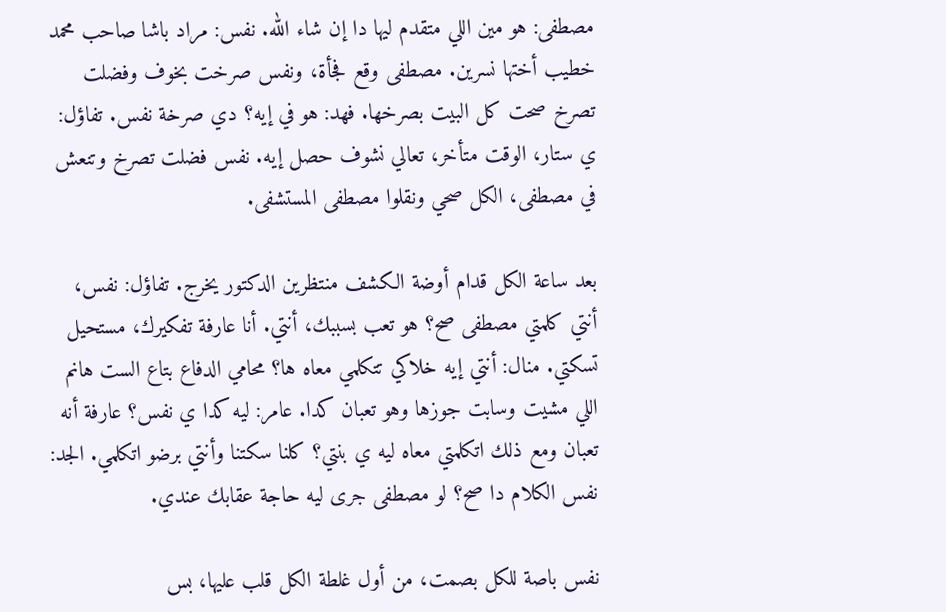مصطفى: هو مين اللي متقدم ليها دا إن شاء الله. نفس: مراد باشا صاحب محمد خطيب أختها نسرين. مصطفى وقع فجأة، ونفس صرخت بخوف وفضلت تصرخ صحت كل البيت بصرخها. فهد: هو في إيه؟ دي صرخة نفس. تفاؤل: ي ستار، الوقت متأخر، تعالي نشوف حصل إيه. نفس فضلت تصرخ وتنعش في مصطفى، الكل صحي ونقلوا مصطفى المستشفى.

بعد ساعة الكل قدام أوضة الكشف منتظرين الدكتور يخرج. تفاؤل: نفس، أنتي كلمتي مصطفى صح؟ هو تعب بسببك، أنتي. أنا عارفة تفكيرك، مستحيل تسكتي. منال: أنتي إيه خلاكي تتكلمي معاه ها؟ محامي الدفاع بتاع الست هانم اللي مشيت وسابت جوزها وهو تعبان كدا. عامر: ليه كدا ي نفس؟ عارفة أنه تعبان ومع ذلك اتكلمتي معاه ليه ي بنتي؟ كلنا سكتنا وأنتي برضو اتكلمي. الجد: نفس الكلام دا صح؟ لو مصطفى جرى ليه حاجة عقابك عندي.

نفس باصة للكل بصمت، من أول غلطة الكل قلب عليها، بس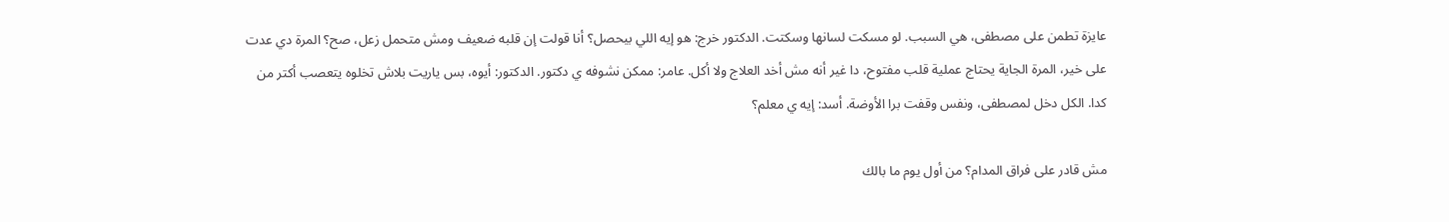عايزة تطمن على مصطفى، هي السبب. لو مسكت لسانها وسكتت. الدكتور خرج: هو إيه اللي بيحصل؟ أنا قولت إن قلبه ضعيف ومش متحمل زعل، صح؟ المرة دي عدت على خير، المرة الجاية يحتاج عملية قلب مفتوح، دا غير أنه مش أخد العلاج ولا أكل. عامر: ممكن نشوفه ي دكتور. الدكتور: أيوه، بس ياريت بلاش تخلوه يتعصب أكتر من كدا. الكل دخل لمصطفى، ونفس وقفت برا الأوضة. أسد: إيه ي معلم؟

مش قادر على فراق المدام؟ من أول يوم ما بالك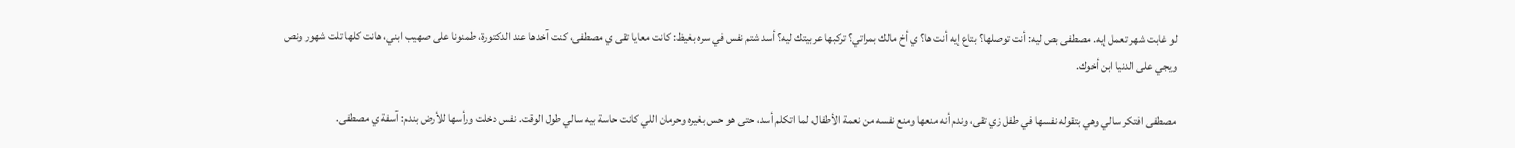لو غابت شهر تعمل إيه. مصطفى بص ليه: أنت توصلها؟ بتاع إيه أنت ها؟ ي أخ مالك بمراتي؟ تركبها عربيتك ليه؟ أسد شتم نفس في سره بغيظ: كانت معايا تقى ي مصطفى، كنت آخدها عند الدكتورة، طمنونا على صهيب ابني، هانت كلها تلت شهور ونص ويجي على الدنيا ابن أخوك.

مصطفى افتكر سالي وهي بتقوله نفسها في طفل زي تقى، وندم أنه منعها ومنع نفسه من نعمة الأطفال، لما اتكلم أسد، حتى هو حس بغيره وحرمان اللي كانت حاسة بيه سالي طول الوقت. نفس دخلت ورأسها للأرض بندم: آسفة ي مصطفى.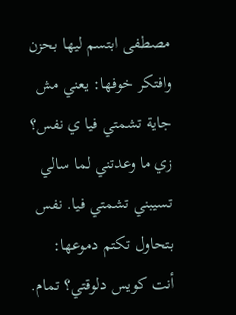مصطفى ابتسم ليها بحزن وافتكر خوفها: يعني مش جاية تشمتي فيا ي نفس؟ زي ما وعدتني لما سالي تسيبني تشمتي فيا. نفس بتحاول تكتم دموعها: أنت كويس دلوقتي؟ تمام.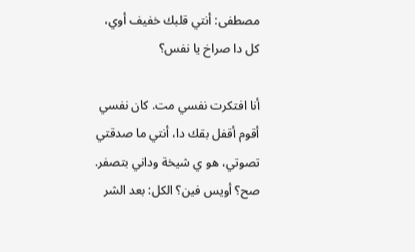مصطفى: أنتي قلبك خفيف أوي، كل دا صراخ يا نفس؟

أنا افتكرت نفسي مت. كان نفسي أقوم أقفل بقك دا، أنتي ما صدقتي تصوتي، هو ي شيخة وداني بتصفر. صح؟ أويس فين؟ الكل: بعد الشر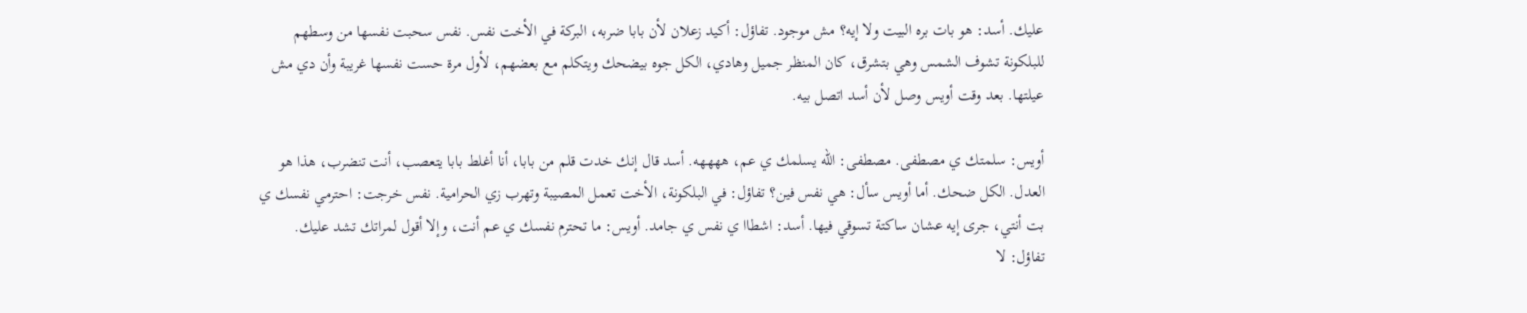عليك. أسد: هو بات بره البيت ولا إيه؟ مش موجود. تفاؤل: أكيد زعلان لأن بابا ضربه، البركة في الأخت نفس. نفس سحبت نفسها من وسطهم للبلكونة تشوف الشمس وهي بتشرق، كان المنظر جميل وهادي، الكل جوه بيضحك ويتكلم مع بعضهم، لأول مرة حست نفسها غريبة وأن دي مش عيلتها. بعد وقت أويس وصل لأن أسد اتصل بيه.

أويس: سلمتك ي مصطفى. مصطفى: الله يسلمك ي عم، ههههه. أسد قال إنك خدت قلم من بابا، أنا أغلط بابا يتعصب، أنت تنضرب، هذا هو العدل. الكل ضحك. أما أويس سأل: هي نفس فين؟ تفاؤل: في البلكونة، الأخت تعمل المصيبة وتهرب زي الحرامية. نفس خرجت: احترمي نفسك ي بت أنتي، جرى إيه عشان ساكتة تسوقي فيها. أسد: اشطاا ي نفس ي جامد. أويس: ما تحترم نفسك ي عم أنت، وإلا أقول لمراتك تشد عليك. تفاؤل: لا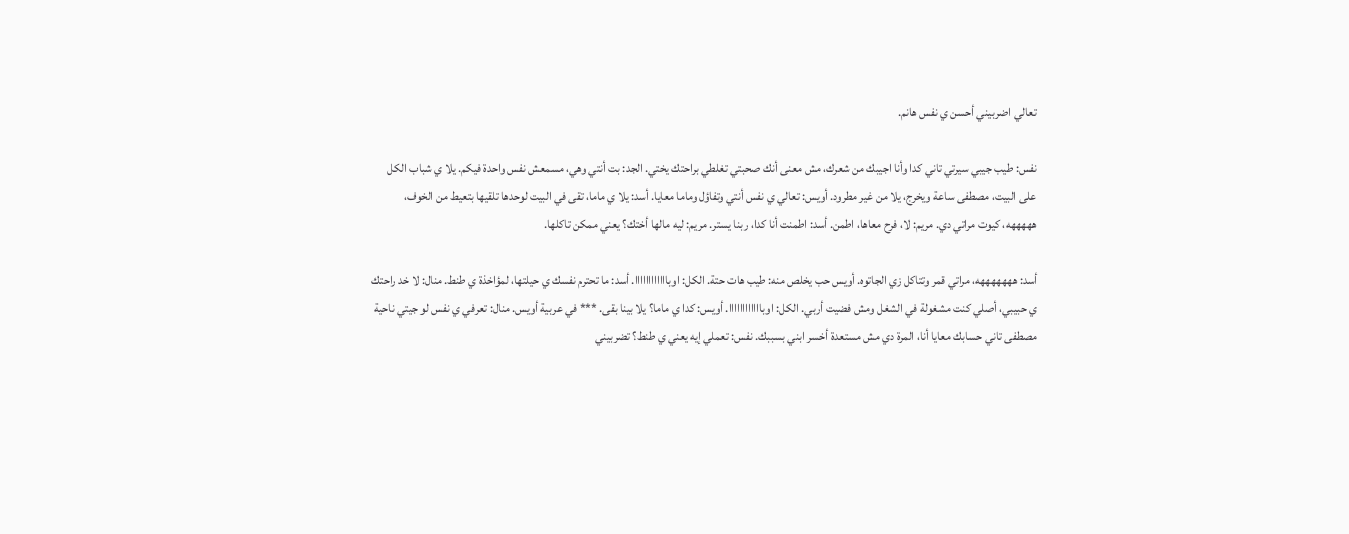تعالي اضربيني أحسن ي نفس هانم.

نفس: طيب جيبي سيرتي تاني كدا وأنا اجيبك من شعرك، مش معنى أنك صحبتي تغلطي براحتك يختي. الجد: بت أنتي وهي، مسمعش نفس واحدة فيكم. يلا ي شباب الكل على البيت، مصطفى ساعة ويخرج، يلا من غير مطرود. أويس: تعالي ي نفس أنتي وتفاؤل وماما معايا. أسد: يلا ي ماما، تقى في البيت لوحدها تلقيها بتعيط من الخوف، هههههه، كيوت مراتي دي. مريم: لا، فرح معاها، اطمن. أسد: اطمنت أنا كدا، ربنا يستر. مريم: ليه مالها أختك؟ يعني ممكن تاكلها.

أسد: هههههههه، مراتي قمر وتتاكل زي الجاتوه. أويس حب يخلص منه: طيب هات حتة. الكل: اوباااااااااااا. أسد: ما تحترم نفسك ي حيلتها، لمؤاخذة ي طنط. منال: لا خد راحتك ي حبيبي، أصلي كنت مشغولة في الشغل ومش فضيت أربي. الكل: اوباااااااااااا. أويس: كدا ي ماما؟ يلا بينا بقى. *** في عربية أويس. منال: تعرفي ي نفس لو جيتي ناحية مصطفى تاني حسابك معايا أنا، المرة دي مش مستعدة أخسر ابني بسببك. نفس: تعملي إيه يعني ي طنط؟ تضربيني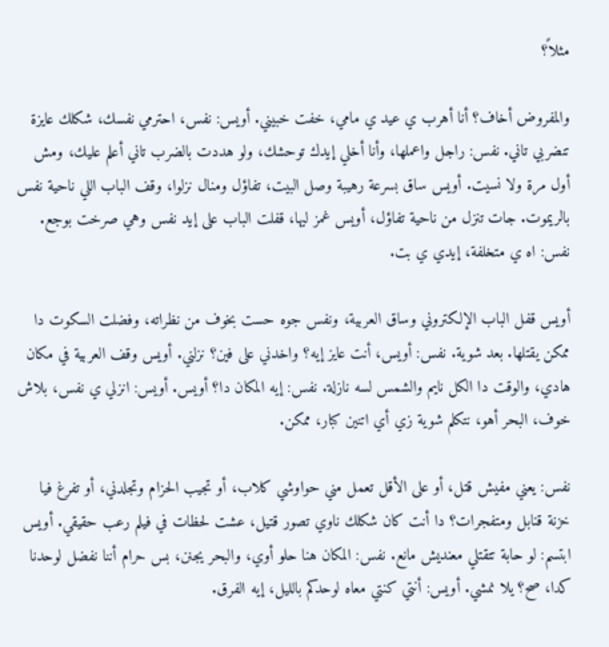مثلاً؟

والمفروض أخاف؟ أنا أهرب ي عيد ي مامي، خفت خبيني. أويس: نفس، احترمي نفسك، شكلك عايزة تنضربي تاني. نفس: راجل واعملها، وأنا أخلي إيدك توحشك، ولو هددت بالضرب تاني أعلم عليك، ومش أول مرة ولا نسيت. أويس ساق بسرعة رهيبة وصل البيت، تفاؤل ومنال نزلوا، وقف الباب اللي ناحية نفس بالريموت. جات تنزل من ناحية تفاؤل، أويس غمز ليها، قفلت الباب على إيد نفس وهي صرخت بوجع. نفس: اه ي متخلفة، إيدي ي بت.

أويس قفل الباب الإلكتروني وساق العربية، ونفس جوه حست بخوف من نظراته، وفضلت السكوت دا ممكن يقتلها. بعد شوية. نفس: أويس، أنت عايز إيه؟ واخدني على فين؟ نزلني. أويس وقف العربية في مكان هادي، والوقت دا الكل نايم والشمس لسه نازلة. نفس: إيه المكان دا؟ أويس. أويس: انزلي ي نفس، بلاش خوف، البحر أهو، نتكلم شوية زي أي اتنين كبار، ممكن.

نفس: يعني مفيش قتل، أو على الأقل تعمل مني حواوشي كلاب، أو تجيب الحزام وتجلدني، أو تفرغ فيا خزنة قنابل ومتفجرات؟ دا أنت كان شكلك ناوي تصور قتيل، عشت لحظات في فيلم رعب حقيقي. أويس ابتسم: لو حابة تتقتلي معنديش مانع. نفس: المكان هنا حلو أوي، والبحر يجنن، بس حرام أننا نفضل لوحدنا كدا، صح؟ يلا نمشي. أويس: أنتي كنتي معاه لوحدكم بالليل، إيه الفرق.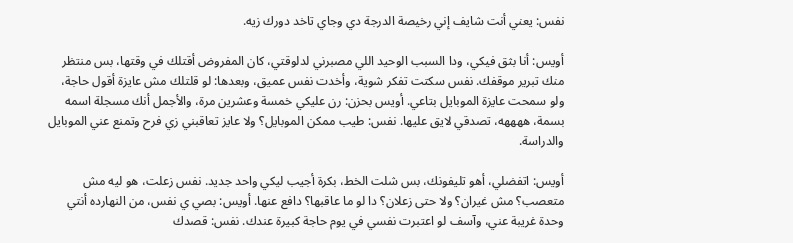نفس: يعني أنت شايف إني رخيصة الدرجة دي وجاي تاخد دورك زيه.

أويس: أنا بثق فيكي، ودا السبب الوحيد اللي مصبرني لدلوقتي، كان المفروض أقتلك في وقتها، بس منتظر منك تبرير موقفك. نفس سكتت تفكر شوية، وأخدت نفس عميق، وبعدها: لو قلتلك مش عايزة أقول حاجة، ولو سمحت عايزة الموبايل بتاعي. أويس بحزن: رن عليكي خمسة وعشرين مرة، والأجمل أنك مسجلة اسمه بسمة، ههههه، تصدقي لايق عليها. نفس: طيب ممكن الموبايل؟ ولا عايز تعاقبني زي فرح وتمنع عني الموبايل والدراسة.

أويس: اتفضلي، أهو تليفونك، بس شلت الخط، بكرة أجيب ليكي واحد جديد. نفس زعلت، هو ليه مش متعصب؟ مش غيران؟ ولا حتى زعلان؟ دا لو ما عاقبها؟ دافع عنها. أويس: بصي ي نفس، من النهارده أنتي وحدة غريبة عني، وآسف لو اعتبرت نفسي في يوم حاجة كبيرة عندك. نفس: قصدك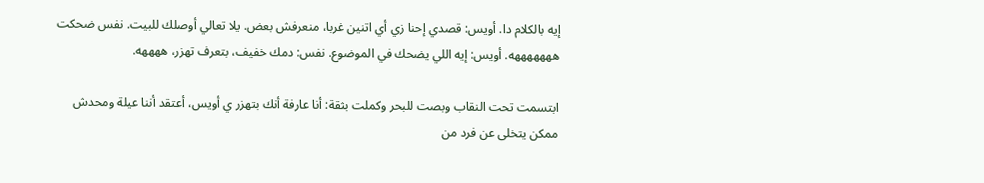إيه بالكلام دا. أويس: قصدي إحنا زي أي اتنين غربا، منعرفش بعض. يلا تعالي أوصلك للبيت. نفس ضحكت هههههههه. أويس: إيه اللي يضحك في الموضوع. نفس: دمك خفيف، بتعرف تهزر، ههههه.

ابتسمت تحت النقاب وبصت للبحر وكملت بثقة: أنا عارفة أنك بتهزر ي أويس، أعتقد أننا عيلة ومحدش ممكن يتخلى عن فرد من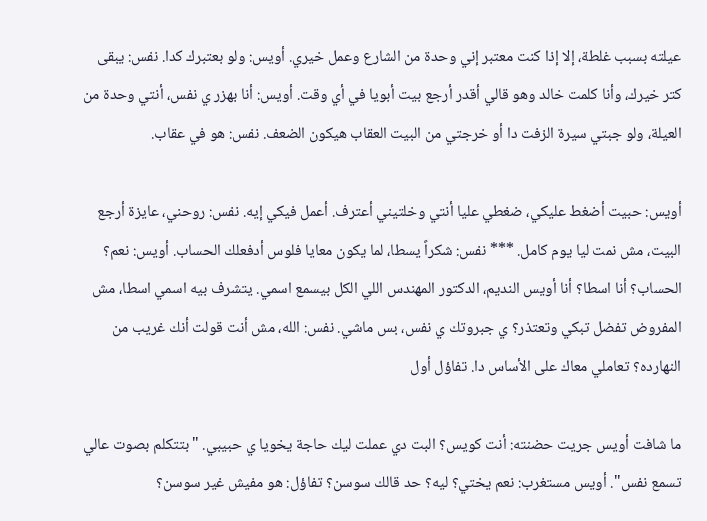عيلته بسبب غلطة، إلا إذا كنت معتبر إني وحدة من الشارع وعمل خيري. أويس: ولو بعتبرك كدا. نفس: يبقى كتر خيرك، وأنا كلمت خالد وهو قالي أقدر أرجع بيت أبويا في أي وقت. أويس: أنا بهزر ي نفس، أنتي وحدة من العيلة، ولو جبتي سيرة الزفت دا أو خرجتي من البيت العقاب هيكون الضعف. نفس: هو في عقاب.

أويس: حبيت أضغط عليكي، ضغطي عليا أنتي وخلتيني أعترف. أعمل فيكي إيه. نفس: روحني، عايزة أرجع البيت، مش نمت ليا يوم كامل. *** نفس: شكراً يسطا، لما يكون معايا فلوس أدفعلك الحساب. أويس: نعم؟ الحساب؟ أنا اسطا؟ أنا أويس النديم، الدكتور المهندس اللي الكل بيسمع اسمي. يتشرف بيه اسمي اسطا، مش المفروض تفضل تبكي وتعتذر؟ ي جبروتك ي نفس، بس ماشي. نفس: الله، مش أنت قولت أنك غريب من النهارده؟ تعاملي معاك على الأساس دا. تفاؤل أول

ما شافت أويس جريت حضنته: أنت كويس؟ البت دي عملت ليك حاجة يخويا ي حبيبي. "بتتكلم بصوت عالي تسمع نفس". أويس مستغرب: نعم يختي؟ ليه؟ حد قالك سوسن؟ تفاؤل: هو مفيش غير سوسن؟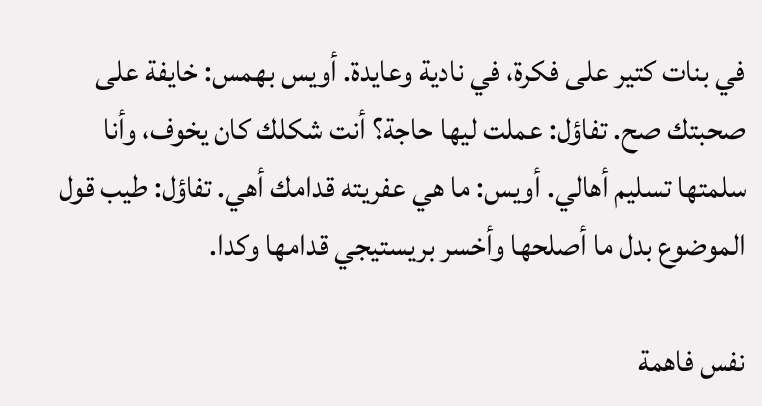في بنات كتير على فكرة، في نادية وعايدة. أويس بهمس: خايفة على صحبتك صح. تفاؤل: عملت ليها حاجة؟ أنت شكلك كان يخوف، وأنا سلمتها تسليم أهالي. أويس: ما هي عفريته قدامك أهي. تفاؤل: طيب قول الموضوع بدل ما أصلحها وأخسر بريستيجي قدامها وكدا.

نفس فاهمة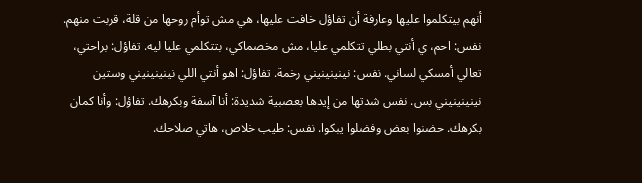أنهم بيتكلموا عليها وعارفة أن تفاؤل خافت عليها، هي مش توأم روحها من قلة، قربت منهم. نفس: احم، ي أنتي بطلي تتكلمي عليا، مش مخصماكي، بتتكلمي عليا ليه. تفاؤل: براحتي، تعالي أمسكي لساني. نفس: نينينينيني رخمة. تفاؤل: اهو أنتي اللي نينينينيني وستين نينينينيني بس. نفس شدتها من إيدها بعصبية شديدة: أنا آسفة وبكرهك. تفاؤل: وأنا كمان بكرهك. حضنوا بعض وفضلوا يبكوا. نفس: طيب خلاص، هاتي صلاحك.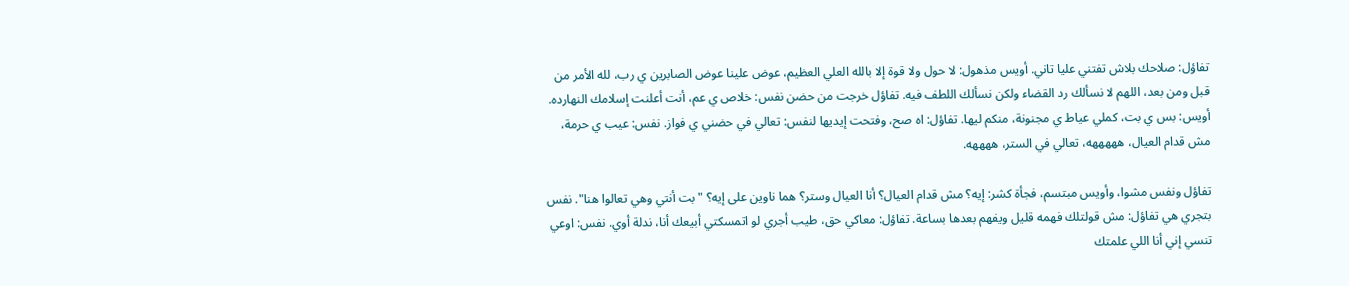تفاؤل: صلاحك بلاش تفتني عليا تاني. أويس مذهول: لا حول ولا قوة إلا بالله العلي العظيم، عوض علينا عوض الصابرين ي رب، لله الأمر من قبل ومن بعد، اللهم لا نسألك رد القضاء ولكن نسألك اللطف فيه. تفاؤل خرجت من حضن نفس: خلاص ي عم، أنت أعلنت إسلامك النهارده. أويس: بس ي بت، كملي عياط ي مجنونة، منكم ليها. تفاؤل: اه صح، وفتحت إيديها لنفس: تعالي في حضني ي فواز. نفس: عيب ي حرمة، مش قدام العيال، هههههه، تعالي في الستر، ههههه.

تفاؤل ونفس مشوا، وأويس مبتسم، فجأة كشر: إيه؟ مش قدام العيال؟ أنا العيال وستر؟ هما ناوين على إيه؟ "بت أنتي وهي تعالوا هنا". نفس بتجري هي تفاؤل: مش قولتلك فهمه قليل ويفهم بعدها بساعة. تفاؤل: معاكي حق، طيب أجري لو اتمسكتي أبيعك أنا، ندلة أوي. نفس: اوعي تنسي إني أنا اللي علمتك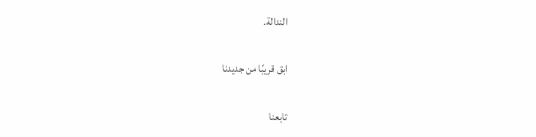الندالة.

ابق قريبًا من جديدنا

تابعنا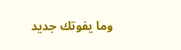وما يفوتك جديد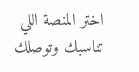اختر المنصة اللي تناسبك وتوصلك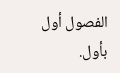الفصول أول بأول.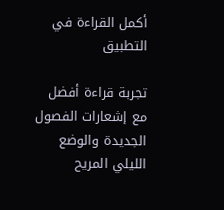أكمل القراءة في التطبيق

تجربة قراءة أفضل مع إشعارات الفصول الجديدة والوضع الليلي المريح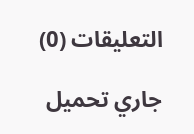التعليقات (0)

جاري تحميل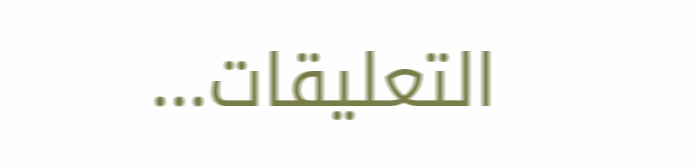التعليقات...